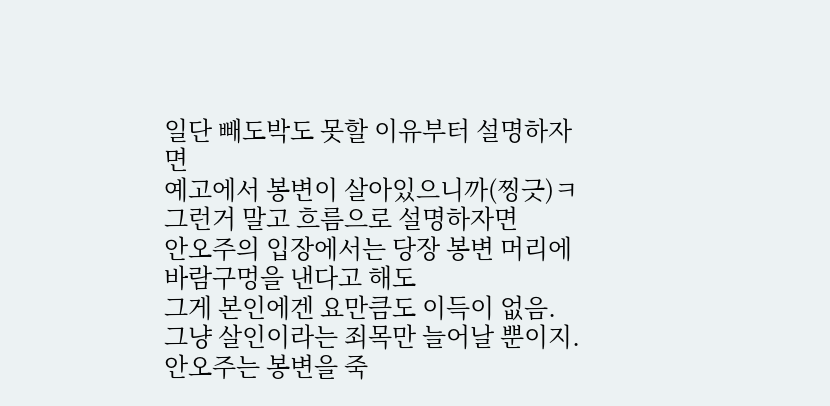일단 빼도박도 못할 이유부터 설명하자면
예고에서 봉변이 살아있으니까(찡긋)ㅋ
그런거 말고 흐름으로 설명하자면
안오주의 입장에서는 당장 봉변 머리에 바람구멍을 낸다고 해도
그게 본인에겐 요만큼도 이득이 없음.
그냥 살인이라는 죄목만 늘어날 뿐이지.
안오주는 봉변을 죽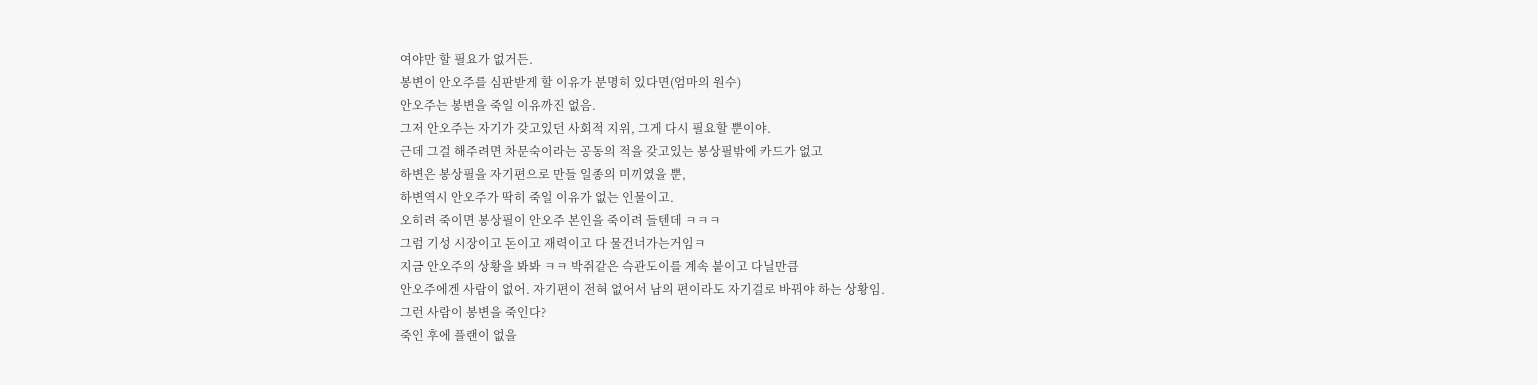여야만 할 필요가 없거든.
봉변이 안오주를 심판받게 할 이유가 분명히 있다면(엄마의 원수)
안오주는 봉변을 죽일 이유까진 없음.
그저 안오주는 자기가 갖고있던 사회적 지위, 그게 다시 필요할 뿐이야.
근데 그걸 해주려면 차문숙이라는 공동의 적을 갖고있는 봉상필밖에 카드가 없고
하변은 봉상필을 자기편으로 만들 일종의 미끼였을 뿐,
하변역시 안오주가 딱히 죽일 이유가 없는 인물이고.
오히려 죽이면 봉상필이 안오주 본인을 죽이려 들텐데 ㅋㅋㅋ
그럼 기성 시장이고 돈이고 재력이고 다 물건너가는거임ㅋ
지금 안오주의 상황을 봐봐 ㅋㅋ 박쥐같은 슥관도이를 계속 붙이고 다닐만큼
안오주에겐 사람이 없어. 자기편이 전혀 없어서 남의 편이라도 자기걸로 바꿔야 하는 상황임.
그런 사람이 봉변을 죽인다?
죽인 후에 플랜이 없을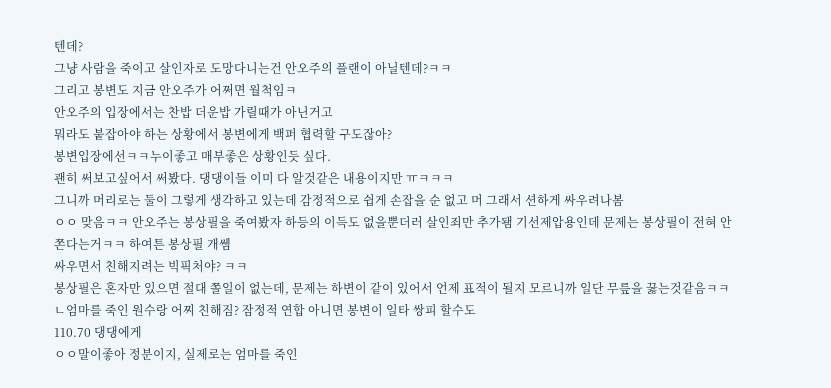텐데?
그냥 사람을 죽이고 살인자로 도망다니는건 안오주의 플랜이 아닐텐데?ㅋㅋ
그리고 봉변도 지금 안오주가 어쩌면 월척임ㅋ
안오주의 입장에서는 찬밥 더운밥 가릴때가 아닌거고
뭐라도 붙잡아야 하는 상황에서 봉변에게 백퍼 협력할 구도잖아?
봉변입장에선ㅋㅋ누이좋고 매부좋은 상황인듯 싶다.
괜히 써보고싶어서 써봤다. 댕댕이들 이미 다 알것같은 내용이지만 ㅠㅋㅋㅋ
그니까 머리로는 둘이 그렇게 생각하고 있는데 감정적으로 쉽게 손잡을 순 없고 머 그래서 션하게 싸우려나봄
ㅇㅇ 맞음ㅋㅋ 안오주는 봉상필을 죽여봤자 하등의 이득도 없을뿐더러 살인죄만 추가됌 기선제압용인데 문제는 봉상필이 전혀 안 쫀다는거ㅋㅋ 하여튼 봉상필 개쎔
싸우면서 친해지려는 빅픽처야? ㅋㅋ
봉상필은 혼자만 있으면 절대 쫄일이 없는데, 문제는 하변이 같이 있어서 언제 표적이 될지 모르니까 일단 무릎을 꿇는것같음ㅋㅋ
ㄴ엄마를 죽인 원수랑 어찌 친해짐? 잠정적 연합 아니면 봉변이 일타 쌍피 할수도
110.70 댕댕에게
ㅇㅇ말이좋아 정분이지, 실제로는 엄마를 죽인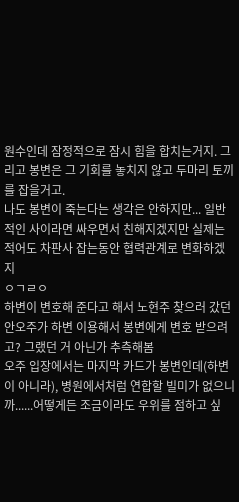원수인데 잠정적으로 잠시 힘을 합치는거지. 그리고 봉변은 그 기회를 놓치지 않고 두마리 토끼를 잡을거고.
나도 봉변이 죽는다는 생각은 안하지만... 일반적인 사이라면 싸우면서 친해지겠지만 실제는 적어도 차판사 잡는동안 협력관계로 변화하겠지
ㅇㄱㄹㅇ
하변이 변호해 준다고 해서 노현주 찾으러 갔던 안오주가 하변 이용해서 봉변에게 변호 받으려고? 그랬던 거 아닌가 추측해봄
오주 입장에서는 마지막 카드가 봉변인데(하변이 아니라), 병원에서처럼 연합할 빌미가 없으니까......어떻게든 조금이라도 우위를 점하고 싶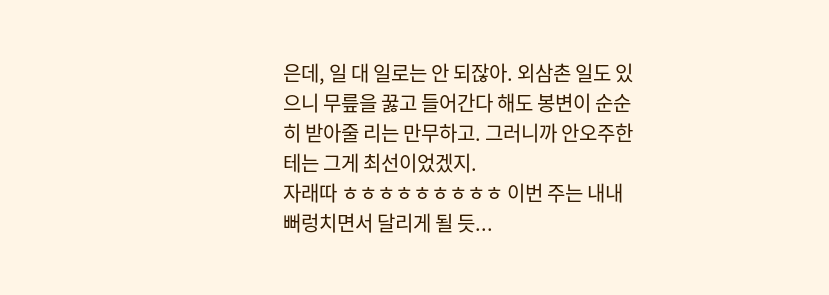은데, 일 대 일로는 안 되잖아. 외삼촌 일도 있으니 무릎을 꿇고 들어간다 해도 봉변이 순순히 받아줄 리는 만무하고. 그러니까 안오주한테는 그게 최선이었겠지.
자래따 ㅎㅎㅎㅎㅎㅎㅎㅎㅎ 이번 주는 내내 뻐렁치면서 달리게 될 듯...